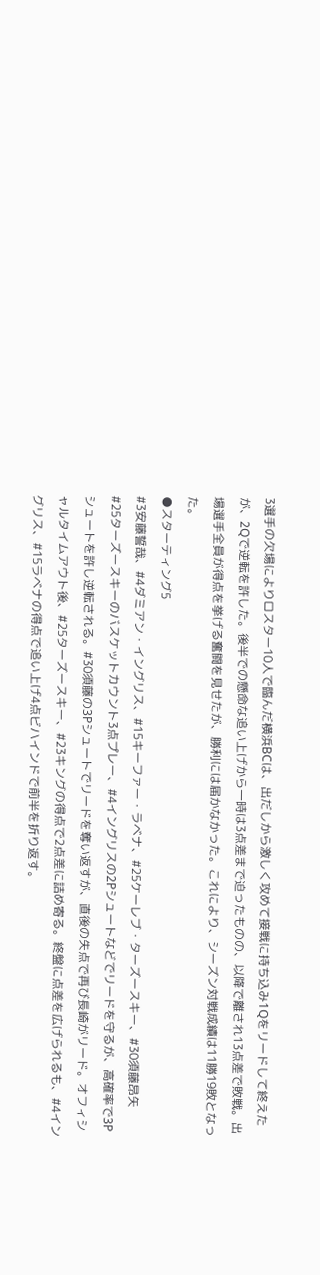3選手の欠場によりロスター10人で臨んだ横浜BCは、出だしから激しく攻めて接戦に持ち込み1Qをリードして終えたが、2Qで逆転を許した。後半での懸命な追い上げから一時は3点差まで迫ったものの、以降で離され13点差で敗戦。出場選手全員が得点を挙げる奮闘を見せたが、勝利には届かなかった。これにより、シーズン対戦成績は11勝19敗となった。
●スターティング5
#3安藤誓哉、#4ダミアン・イングリス、#15キーファー・ラベナ、#25ケーレブ・ターズースキー、#30須藤昂矢
#25ターズースキーのバスケットカウント3点プレー、#4イングリスの2Pシュートなどでリードを守るが、高確率で3Pシュートを許し逆転される。#30須藤の3Pシュートでリードを奪い返すが、直後の失点で再び長崎がリード。オフィシャルタイムアウト後、#25ターズースキー、#23キングの得点で2点差に詰め寄る。終盤に点差を広げられるも、#4イングリス、#15ラベナの得点で追い上げ4点ビハインドで前半を折り返す。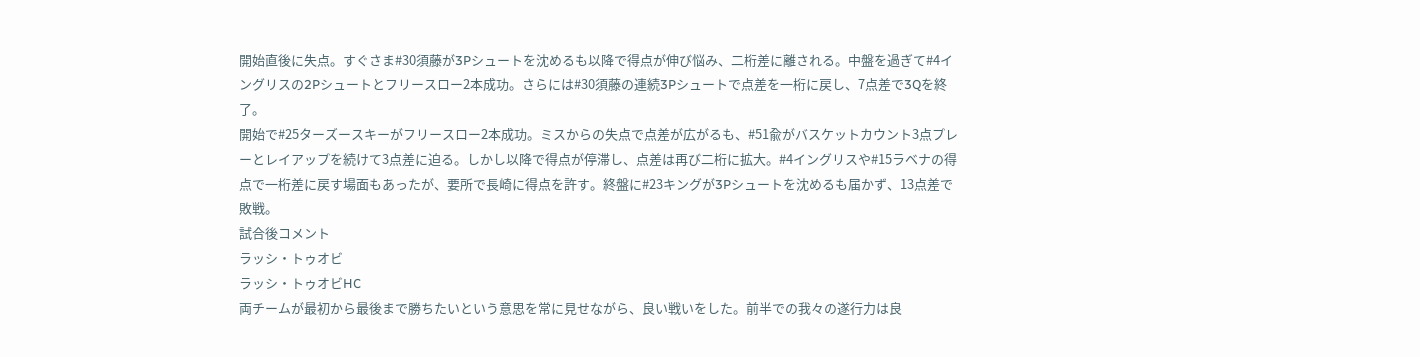開始直後に失点。すぐさま#30須藤が3Pシュートを沈めるも以降で得点が伸び悩み、二桁差に離される。中盤を過ぎて#4イングリスの2Pシュートとフリースロー2本成功。さらには#30須藤の連続3Pシュートで点差を一桁に戻し、7点差で3Qを終了。
開始で#25ターズースキーがフリースロー2本成功。ミスからの失点で点差が広がるも、#51兪がバスケットカウント3点プレーとレイアップを続けて3点差に迫る。しかし以降で得点が停滞し、点差は再び二桁に拡大。#4イングリスや#15ラベナの得点で一桁差に戻す場面もあったが、要所で長崎に得点を許す。終盤に#23キングが3Pシュートを沈めるも届かず、13点差で敗戦。
試合後コメント
ラッシ・トゥオビ
ラッシ・トゥオビHC
両チームが最初から最後まで勝ちたいという意思を常に見せながら、良い戦いをした。前半での我々の遂行力は良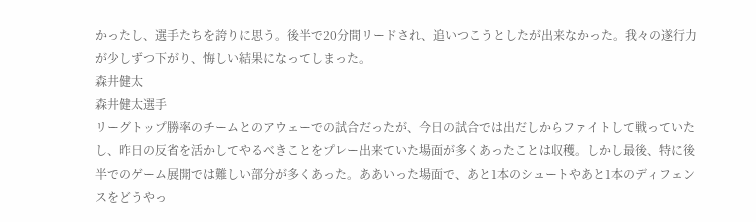かったし、選手たちを誇りに思う。後半で20分間リードされ、追いつこうとしたが出来なかった。我々の遂行力が少しずつ下がり、悔しい結果になってしまった。
森井健太
森井健太選手
リーグトップ勝率のチームとのアウェーでの試合だったが、今日の試合では出だしからファイトして戦っていたし、昨日の反省を活かしてやるべきことをプレー出来ていた場面が多くあったことは収穫。しかし最後、特に後半でのゲーム展開では難しい部分が多くあった。ああいった場面で、あと1本のシュートやあと1本のディフェンスをどうやっ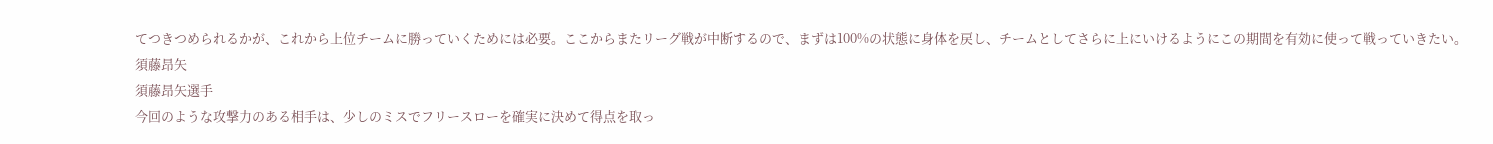てつきつめられるかが、これから上位チームに勝っていくためには必要。ここからまたリーグ戦が中断するので、まずは100%の状態に身体を戻し、チームとしてさらに上にいけるようにこの期間を有効に使って戦っていきたい。
須藤昂矢
須藤昂矢選手
今回のような攻撃力のある相手は、少しのミスでフリースローを確実に決めて得点を取っ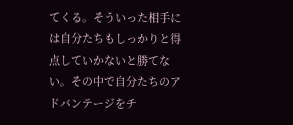てくる。そういった相手には自分たちもしっかりと得点していかないと勝てない。その中で自分たちのアドバンテージをチ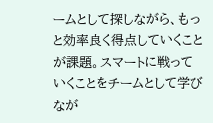ームとして探しながら、もっと効率良く得点していくことが課題。スマートに戦っていくことをチームとして学びなが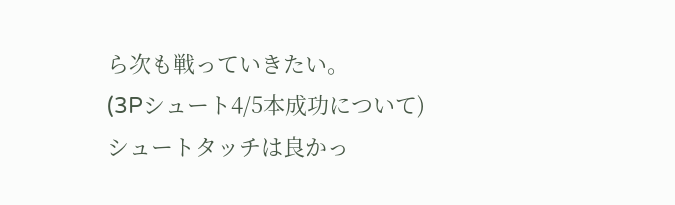ら次も戦っていきたい。
(3Pシュート4/5本成功について)
シュートタッチは良かっ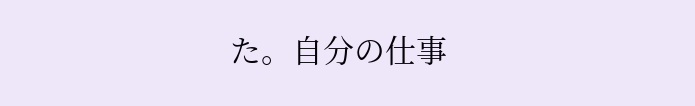た。自分の仕事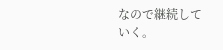なので継続していく。